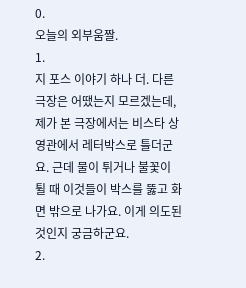0.
오늘의 외부움짤.
1.
지 포스 이야기 하나 더. 다른 극장은 어땠는지 모르겠는데, 제가 본 극장에서는 비스타 상영관에서 레터박스로 틀더군요. 근데 물이 튀거나 불꽃이 튈 때 이것들이 박스를 뚫고 화면 밖으로 나가요. 이게 의도된 것인지 궁금하군요.
2.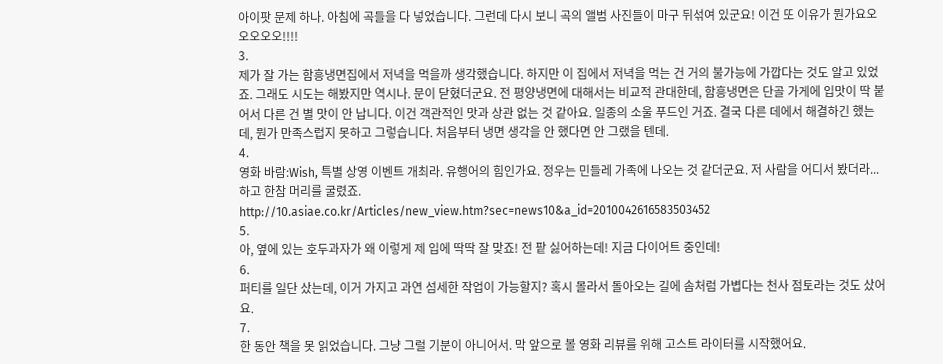아이팟 문제 하나. 아침에 곡들을 다 넣었습니다. 그런데 다시 보니 곡의 앨범 사진들이 마구 뒤섞여 있군요! 이건 또 이유가 뭔가요오오오오오!!!!
3.
제가 잘 가는 함흥냉면집에서 저녁을 먹을까 생각했습니다. 하지만 이 집에서 저녁을 먹는 건 거의 불가능에 가깝다는 것도 알고 있었죠. 그래도 시도는 해봤지만 역시나. 문이 닫혔더군요. 전 평양냉면에 대해서는 비교적 관대한데, 함흥냉면은 단골 가게에 입맛이 딱 붙어서 다른 건 별 맛이 안 납니다. 이건 객관적인 맛과 상관 없는 것 같아요. 일종의 소울 푸드인 거죠. 결국 다른 데에서 해결하긴 했는데, 뭔가 만족스럽지 못하고 그렇습니다. 처음부터 냉면 생각을 안 했다면 안 그랬을 텐데.
4.
영화 바람:Wish, 특별 상영 이벤트 개최라. 유행어의 힘인가요. 정우는 민들레 가족에 나오는 것 같더군요. 저 사람을 어디서 봤더라...하고 한참 머리를 굴렸죠.
http://10.asiae.co.kr/Articles/new_view.htm?sec=news10&a_id=2010042616583503452
5.
아, 옆에 있는 호두과자가 왜 이렇게 제 입에 딱딱 잘 맞죠! 전 팥 싫어하는데! 지금 다이어트 중인데!
6.
퍼티를 일단 샀는데, 이거 가지고 과연 섬세한 작업이 가능할지? 혹시 몰라서 돌아오는 길에 솜처럼 가볍다는 천사 점토라는 것도 샀어요.
7.
한 동안 책을 못 읽었습니다. 그냥 그럴 기분이 아니어서. 막 앞으로 볼 영화 리뷰를 위해 고스트 라이터를 시작했어요.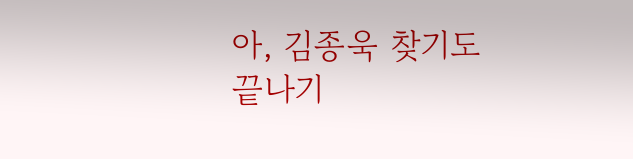아, 김종욱 찾기도 끝나기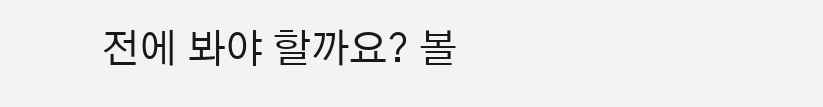전에 봐야 할까요? 볼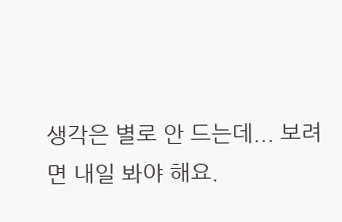생각은 별로 안 드는데... 보려면 내일 봐야 해요.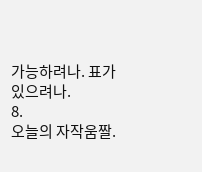가능하려나. 표가 있으려나.
8.
오늘의 자작움짤.